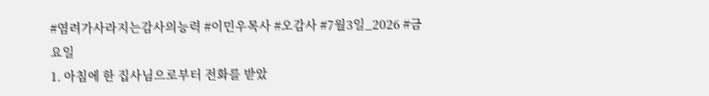#염려가사라지는감사의능력 #이민우목사 #오감사 #7월3일_2026 #금요일
1. 아침에 한 집사님으로부터 전화를 받았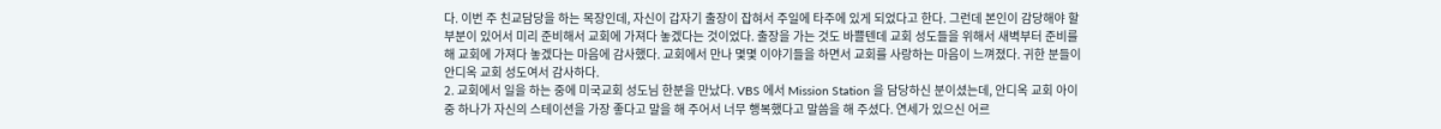다. 이번 주 친교담당을 하는 목장인데, 자신이 갑자기 출장이 잡혀서 주일에 타주에 있게 되었다고 한다. 그런데 본인이 감당해야 할 부분이 있어서 미리 준비해서 교회에 가져다 놓겠다는 것이었다. 출장을 가는 것도 바쁠텐데 교회 성도들을 위해서 새벽부터 준비를 해 교회에 가져다 놓겠다는 마음에 감사했다. 교회에서 만나 몇몇 이야기들을 하면서 교회를 사랑하는 마음이 느껴졌다. 귀한 분들이 안디옥 교회 성도여서 감사하다.
2. 교회에서 일을 하는 중에 미국교회 성도님 한분을 만났다. VBS 에서 Mission Station 을 담당하신 분이셨는데, 안디옥 교회 아이 중 하나가 자신의 스테이션을 가장 좋다고 말을 해 주어서 너무 행복했다고 말씀을 해 주셨다. 연세가 있으신 어르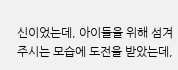신이었는데, 아이들을 위해 섬겨주시는 모습에 도전을 받았는데,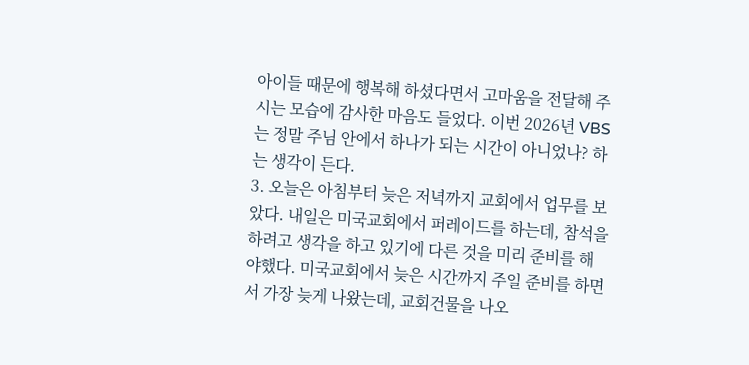아이들 때문에 행복해 하셨다면서 고마움을 전달해 주시는 모습에 감사한 마음도 들었다. 이번 2026년 VBS 는 정말 주님 안에서 하나가 되는 시간이 아니었나? 하는 생각이 든다.
3. 오늘은 아침부터 늦은 저녁까지 교회에서 업무를 보았다. 내일은 미국교회에서 퍼레이드를 하는데, 참석을 하려고 생각을 하고 있기에 다른 것을 미리 준비를 해야했다. 미국교회에서 늦은 시간까지 주일 준비를 하면서 가장 늦게 나왔는데, 교회건물을 나오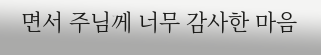면서 주님께 너무 감사한 마음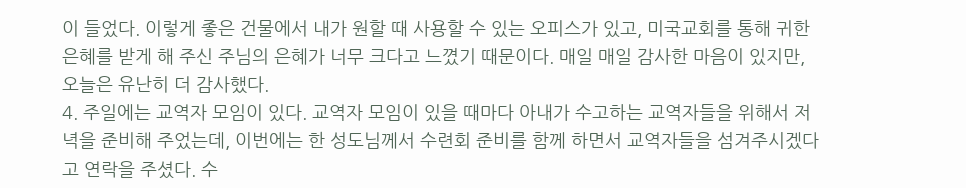이 들었다. 이렇게 좋은 건물에서 내가 원할 때 사용할 수 있는 오피스가 있고, 미국교회를 통해 귀한 은혜를 받게 해 주신 주님의 은혜가 너무 크다고 느꼈기 때문이다. 매일 매일 감사한 마음이 있지만, 오늘은 유난히 더 감사했다.
4. 주일에는 교역자 모임이 있다. 교역자 모임이 있을 때마다 아내가 수고하는 교역자들을 위해서 저녁을 준비해 주었는데, 이번에는 한 성도님께서 수련회 준비를 함께 하면서 교역자들을 섬겨주시겠다고 연락을 주셨다. 수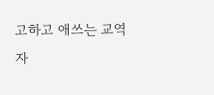고하고 애쓰는 교역자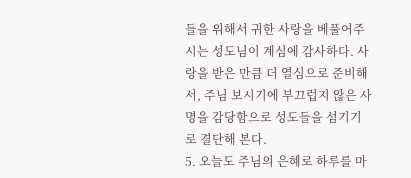들을 위해서 귀한 사랑을 베풀어주시는 성도님이 계심에 감사하다. 사랑을 받은 만큼 더 열심으로 준비해서, 주님 보시기에 부끄럽지 않은 사명을 감당함으로 성도들을 섬기기로 결단해 본다.
5. 오늘도 주님의 은혜로 하루를 마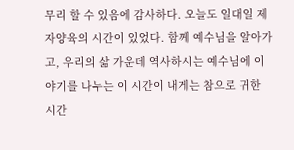무리 할 수 있음에 감사하다. 오늘도 일대일 제자양육의 시간이 있었다. 함께 예수님을 알아가고, 우리의 삶 가운데 역사하시는 예수님에 이야기를 나누는 이 시간이 내게는 참으로 귀한 시간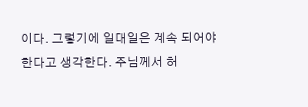이다. 그렇기에 일대일은 계속 되어야 한다고 생각한다. 주님께서 허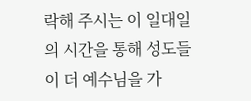락해 주시는 이 일대일의 시간을 통해 성도들이 더 예수님을 가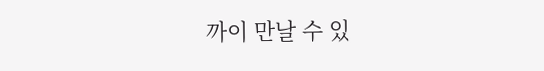까이 만날 수 있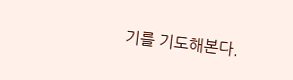기를 기도해본다.